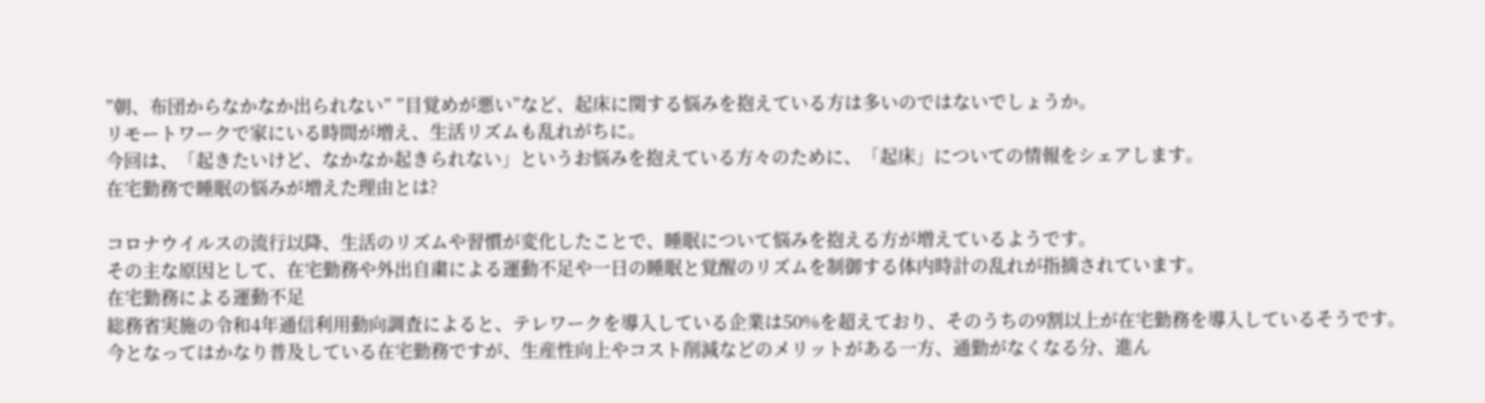”朝、布団からなかなか出られない” ”目覚めが悪い”など、起床に関する悩みを抱えている方は多いのではないでしょうか。
リモートワークで家にいる時間が増え、生活リズムも乱れがちに。
今回は、「起きたいけど、なかなか起きられない」というお悩みを抱えている方々のために、「起床」についての情報をシェアします。
在宅勤務で睡眠の悩みが増えた理由とは?

コロナウイルスの流行以降、生活のリズムや習慣が変化したことで、睡眠について悩みを抱える方が増えているようです。
その主な原因として、在宅勤務や外出自粛による運動不足や一日の睡眠と覚醒のリズムを制御する体内時計の乱れが指摘されています。
在宅勤務による運動不足
総務省実施の令和4年通信利用動向調査によると、テレワークを導入している企業は50%を超えており、そのうちの9割以上が在宅勤務を導入しているそうです。
今となってはかなり普及している在宅勤務ですが、生産性向上やコスト削減などのメリットがある一方、通勤がなくなる分、進ん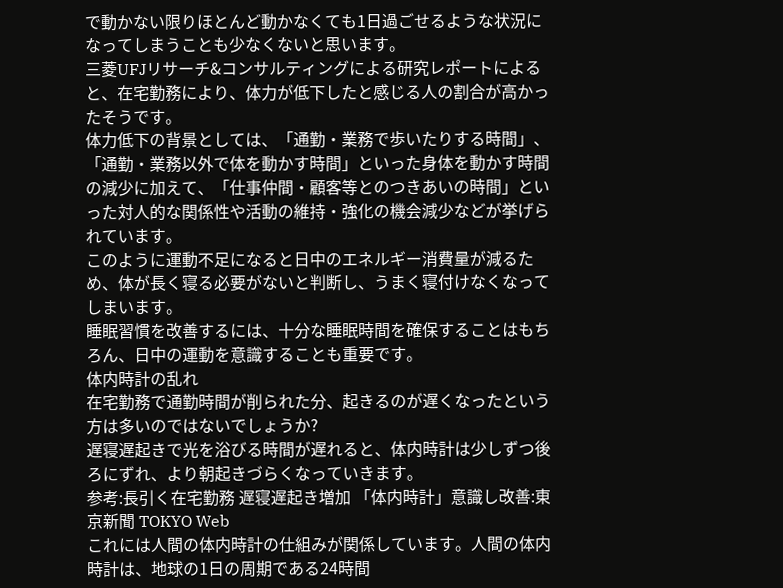で動かない限りほとんど動かなくても1日過ごせるような状況になってしまうことも少なくないと思います。
三菱UFJリサーチ&コンサルティングによる研究レポートによると、在宅勤務により、体力が低下したと感じる人の割合が高かったそうです。
体力低下の背景としては、「通勤・業務で歩いたりする時間」、「通勤・業務以外で体を動かす時間」といった身体を動かす時間の減少に加えて、「仕事仲間・顧客等とのつきあいの時間」といった対人的な関係性や活動の維持・強化の機会減少などが挙げられています。
このように運動不足になると日中のエネルギー消費量が減るため、体が長く寝る必要がないと判断し、うまく寝付けなくなってしまいます。
睡眠習慣を改善するには、十分な睡眠時間を確保することはもちろん、日中の運動を意識することも重要です。
体内時計の乱れ
在宅勤務で通勤時間が削られた分、起きるのが遅くなったという方は多いのではないでしょうか?
遅寝遅起きで光を浴びる時間が遅れると、体内時計は少しずつ後ろにずれ、より朝起きづらくなっていきます。
参考:長引く在宅勤務 遅寝遅起き増加 「体内時計」意識し改善:東京新聞 TOKYO Web
これには人間の体内時計の仕組みが関係しています。人間の体内時計は、地球の1日の周期である24時間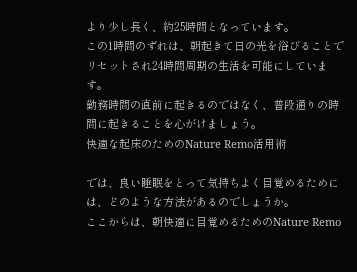より少し長く、約25時間となっています。
この1時間のずれは、朝起きて日の光を浴びることでリセットされ24時間周期の生活を可能にしています。
勤務時間の直前に起きるのではなく、普段通りの時間に起きることを心がけましょう。
快適な起床のためのNature Remo活用術

では、良い睡眠をとって気持ちよく目覚めるためには、どのような方法があるのでしょうか。
ここからは、朝快適に目覚めるためのNature Remo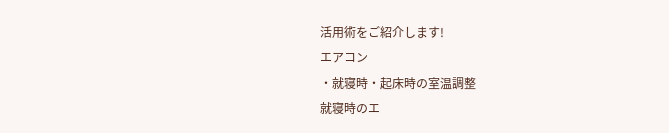活用術をご紹介します!
エアコン
・就寝時・起床時の室温調整
就寝時のエ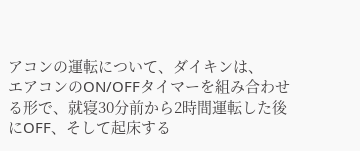アコンの運転について、ダイキンは、
エアコンのON/OFFタイマーを組み合わせる形で、就寝30分前から2時間運転した後にOFF、そして起床する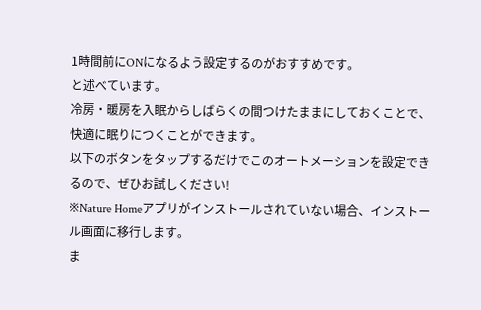1時間前にONになるよう設定するのがおすすめです。
と述べています。
冷房・暖房を入眠からしばらくの間つけたままにしておくことで、快適に眠りにつくことができます。
以下のボタンをタップするだけでこのオートメーションを設定できるので、ぜひお試しください!
※Nature Homeアプリがインストールされていない場合、インストール画面に移行します。
ま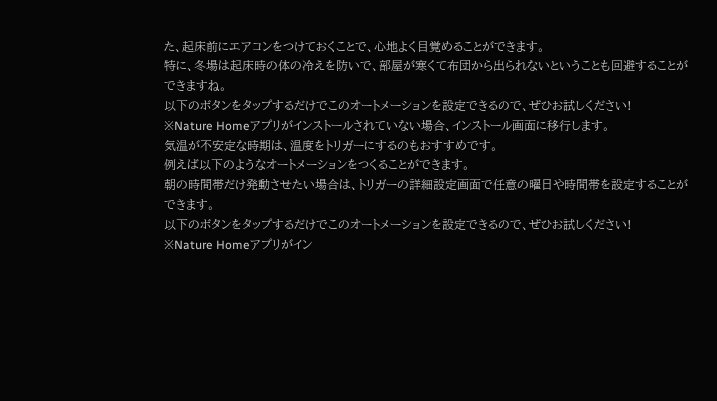た、起床前にエアコンをつけておくことで、心地よく目覚めることができます。
特に、冬場は起床時の体の冷えを防いで、部屋が寒くて布団から出られないということも回避することができますね。
以下のボタンをタップするだけでこのオートメーションを設定できるので、ぜひお試しください!
※Nature Homeアプリがインストールされていない場合、インストール画面に移行します。
気温が不安定な時期は、温度をトリガーにするのもおすすめです。
例えば以下のようなオートメーションをつくることができます。
朝の時間帯だけ発動させたい場合は、トリガーの詳細設定画面で任意の曜日や時間帯を設定することができます。
以下のボタンをタップするだけでこのオートメーションを設定できるので、ぜひお試しください!
※Nature Homeアプリがイン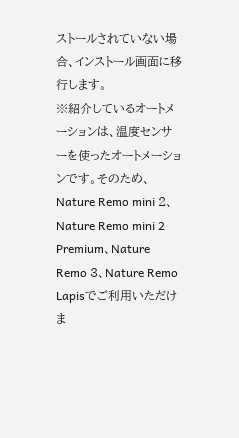ストールされていない場合、インストール画面に移行します。
※紹介しているオートメーションは、温度センサーを使ったオートメーションです。そのため、Nature Remo mini 2、Nature Remo mini 2 Premium、Nature Remo 3、Nature Remo Lapisでご利用いただけま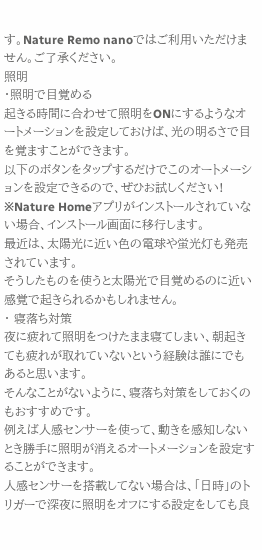す。Nature Remo nanoではご利用いただけません。ご了承ください。
照明
・照明で目覚める
起きる時間に合わせて照明をONにするようなオートメーションを設定しておけば、光の明るさで目を覚ますことができます。
以下のボタンをタップするだけでこのオートメーションを設定できるので、ぜひお試しください!
※Nature Homeアプリがインストールされていない場合、インストール画面に移行します。
最近は、太陽光に近い色の電球や蛍光灯も発売されています。
そうしたものを使うと太陽光で目覚めるのに近い感覚で起きられるかもしれません。
・ 寝落ち対策
夜に疲れて照明をつけたまま寝てしまい、朝起きても疲れが取れていないという経験は誰にでもあると思います。
そんなことがないように、寝落ち対策をしておくのもおすすめです。
例えば人感センサーを使って、動きを感知しないとき勝手に照明が消えるオートメーションを設定することができます。
人感センサーを搭載してない場合は、「日時」のトリガーで深夜に照明をオフにする設定をしても良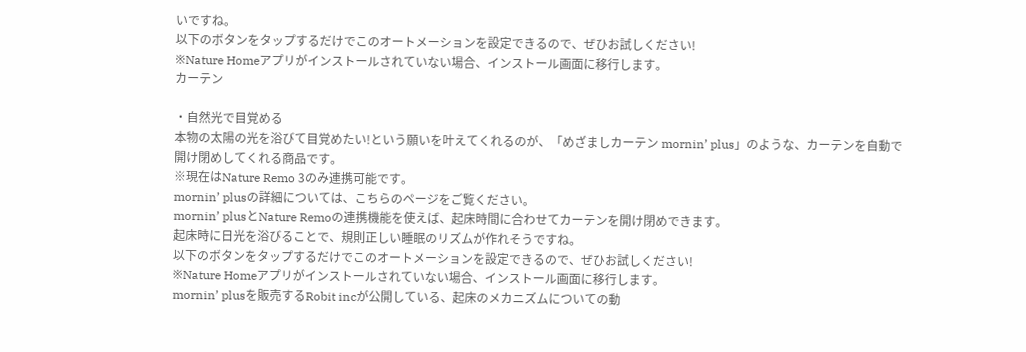いですね。
以下のボタンをタップするだけでこのオートメーションを設定できるので、ぜひお試しください!
※Nature Homeアプリがインストールされていない場合、インストール画面に移行します。
カーテン

・自然光で目覚める
本物の太陽の光を浴びて目覚めたい!という願いを叶えてくれるのが、「めざましカーテン mornin’ plus」のような、カーテンを自動で開け閉めしてくれる商品です。
※現在はNature Remo 3のみ連携可能です。
mornin’ plusの詳細については、こちらのページをご覧ください。
mornin’ plusとNature Remoの連携機能を使えば、起床時間に合わせてカーテンを開け閉めできます。
起床時に日光を浴びることで、規則正しい睡眠のリズムが作れそうですね。
以下のボタンをタップするだけでこのオートメーションを設定できるので、ぜひお試しください!
※Nature Homeアプリがインストールされていない場合、インストール画面に移行します。
mornin’ plusを販売するRobit incが公開している、起床のメカニズムについての動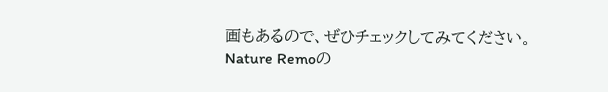画もあるので、ぜひチェックしてみてください。
Nature Remoの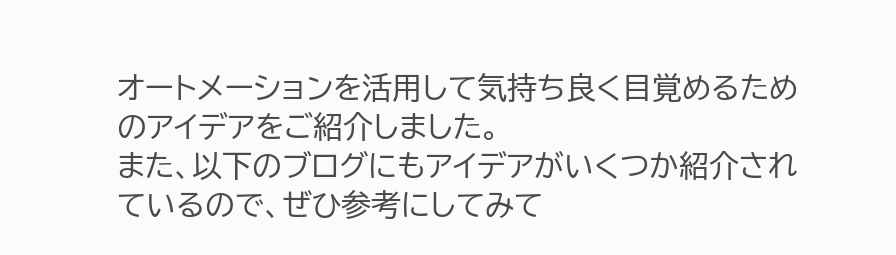オートメーションを活用して気持ち良く目覚めるためのアイデアをご紹介しました。
また、以下のブログにもアイデアがいくつか紹介されているので、ぜひ参考にしてみて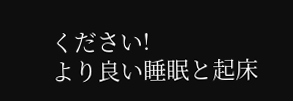ください!
より良い睡眠と起床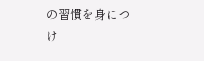の習慣を身につけ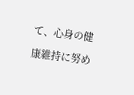て、心身の健康維持に努め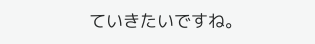ていきたいですね。